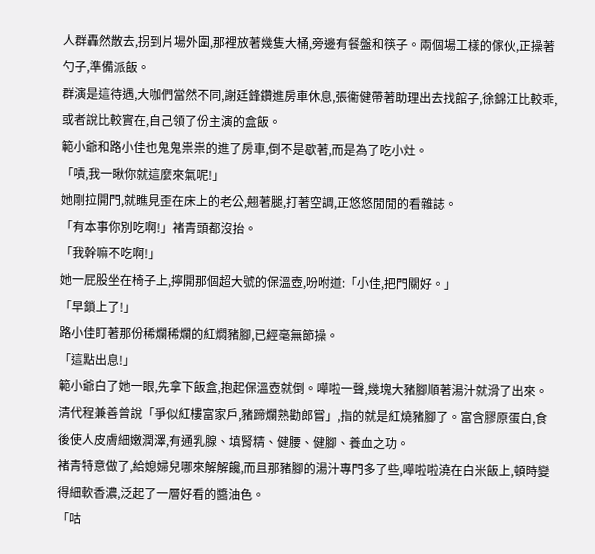人群轟然散去,拐到片場外圍,那裡放著幾隻大桶,旁邊有餐盤和筷子。兩個場工樣的傢伙,正操著勺子,準備派飯。
群演是這待遇,大咖們當然不同,謝廷鋒鑽進房車休息,張衞健帶著助理出去找館子,徐錦江比較乖,或者說比較實在,自己領了份主演的盒飯。
範小爺和路小佳也鬼鬼祟祟的進了房車,倒不是歇著,而是為了吃小灶。
「嘖,我一瞅你就這麼來氣呢!」
她剛拉開門,就瞧見歪在床上的老公,翹著腿,打著空調,正悠悠閒閒的看雜誌。
「有本事你別吃啊!」褚青頭都沒抬。
「我幹嘛不吃啊!」
她一屁股坐在椅子上,擰開那個超大號的保溫壺,吩咐道:「小佳,把門關好。」
「早鎖上了!」
路小佳盯著那份稀爛稀爛的紅燜豬腳,已經毫無節操。
「這點出息!」
範小爺白了她一眼,先拿下飯盒,抱起保溫壺就倒。嘩啦一聲,幾塊大豬腳順著湯汁就滑了出來。
清代程兼善曾說「爭似紅樓富家戶,豬蹄爛熟勸郎嘗」,指的就是紅燒豬腳了。富含膠原蛋白,食後使人皮膚細嫩潤澤,有通乳腺、填腎精、健腰、健腳、養血之功。
褚青特意做了,給媳婦兒哪來解解饞,而且那豬腳的湯汁專門多了些,嘩啦啦澆在白米飯上,頓時變得細軟香濃,泛起了一層好看的醬油色。
「咕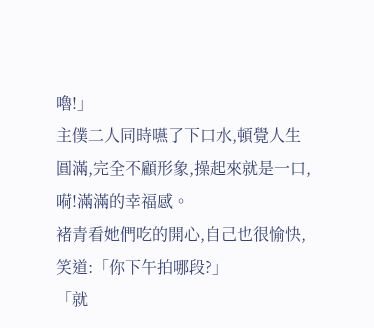嚕!」
主僕二人同時嚥了下口水,頓覺人生圓滿,完全不顧形象,操起來就是一口,嗬!滿滿的幸福感。
褚青看她們吃的開心,自己也很愉快,笑道:「你下午拍哪段?」
「就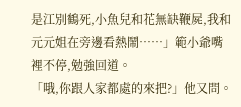是江別鶴死,小魚兒和花無缺鞭屍,我和元元姐在旁邊看熱鬧……」範小爺嘴裡不停,勉強回道。
「哦,你跟人家都處的來把?」他又問。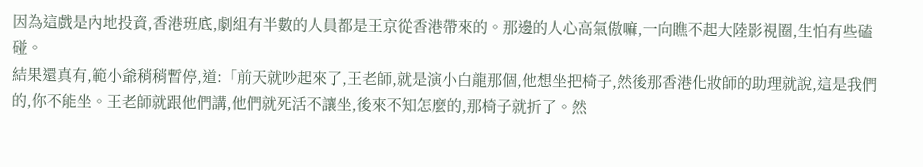因為這戲是內地投資,香港班底,劇組有半數的人員都是王京從香港帶來的。那邊的人心高氣傲嘛,一向瞧不起大陸影視圈,生怕有些磕碰。
結果還真有,範小爺稍稍暫停,道:「前天就吵起來了,王老師,就是演小白龍那個,他想坐把椅子,然後那香港化妝師的助理就說,這是我們的,你不能坐。王老師就跟他們講,他們就死活不讓坐,後來不知怎麼的,那椅子就折了。然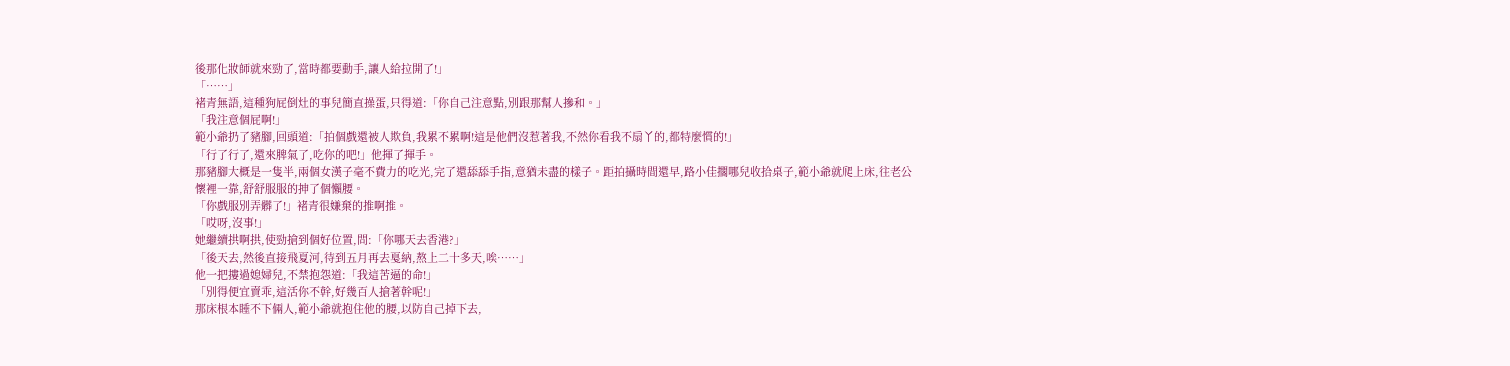後那化妝師就來勁了,當時都要動手,讓人給拉開了!」
「……」
褚青無語,這種狗屁倒灶的事兒簡直操蛋,只得道:「你自己注意點,別跟那幫人摻和。」
「我注意個屁啊!」
範小爺扔了豬腳,回頭道:「拍個戲還被人欺負,我累不累啊!這是他們沒惹著我,不然你看我不扇丫的,都特麼慣的!」
「行了行了,還來脾氣了,吃你的吧!」他揮了揮手。
那豬腳大概是一隻半,兩個女漢子毫不費力的吃光,完了還舔舔手指,意猶未盡的樣子。距拍攝時間還早,路小佳擱哪兒收拾桌子,範小爺就爬上床,往老公懷裡一靠,舒舒服服的抻了個懶腰。
「你戲服別弄髒了!」褚青很嫌棄的推啊推。
「哎呀,沒事!」
她繼續拱啊拱,使勁搶到個好位置,問:「你哪天去香港?」
「後天去,然後直接飛夏河,待到五月再去戛納,熬上二十多天,唉……」
他一把摟過媳婦兒,不禁抱怨道:「我這苦逼的命!」
「別得便宜賣乖,這活你不幹,好幾百人搶著幹呢!」
那床根本睡不下倆人,範小爺就抱住他的腰,以防自己掉下去,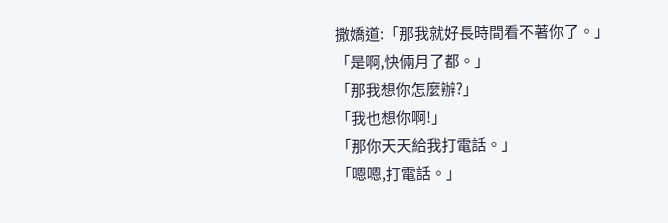撒嬌道:「那我就好長時間看不著你了。」
「是啊,快倆月了都。」
「那我想你怎麼辦?」
「我也想你啊!」
「那你天天給我打電話。」
「嗯嗯,打電話。」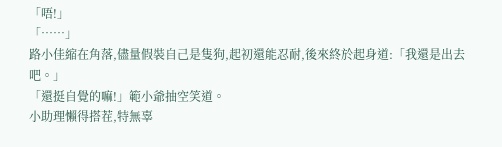「唔!」
「……」
路小佳縮在角落,儘量假裝自己是隻狗,起初還能忍耐,後來終於起身道:「我還是出去吧。」
「還挺自覺的嘛!」範小爺抽空笑道。
小助理懶得搭茬,特無辜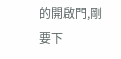的開啟門,剛要下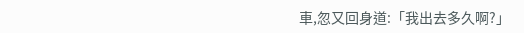車,忽又回身道:「我出去多久啊?」